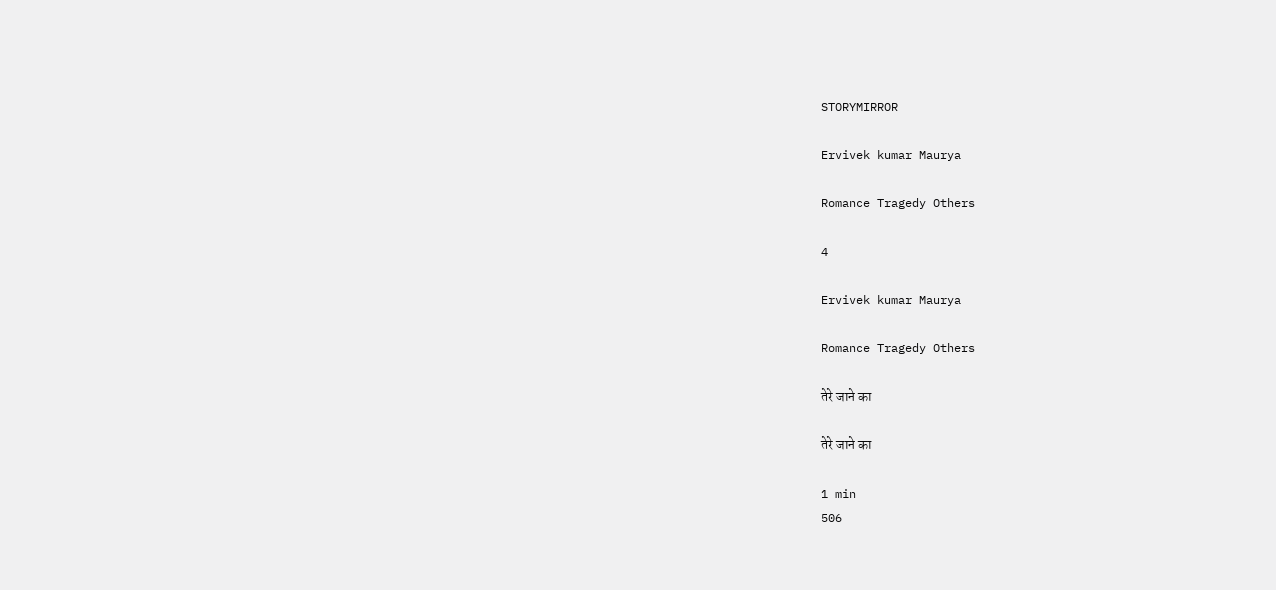STORYMIRROR

Ervivek kumar Maurya

Romance Tragedy Others

4

Ervivek kumar Maurya

Romance Tragedy Others

तेरे जाने का

तेरे जाने का

1 min
506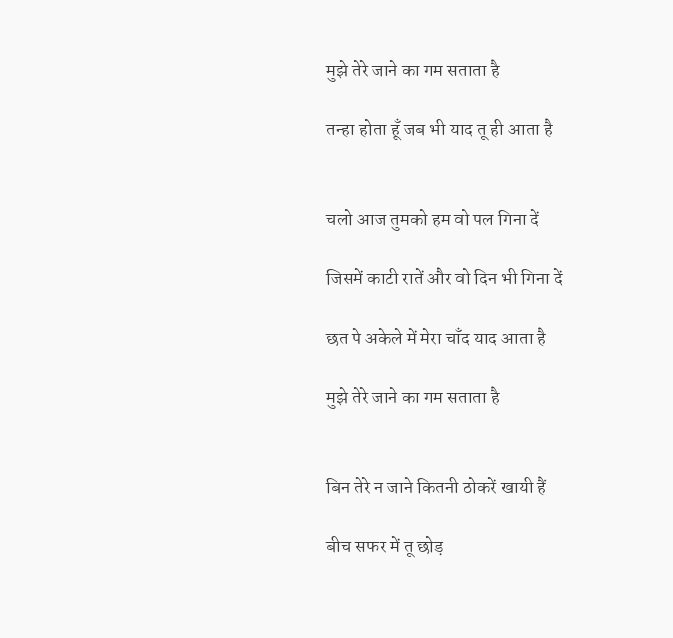मुझे तेरे जाने का गम सताता है

तन्हा होता हूँ जब भी याद तू ही आता है


चलो आज तुमको हम वो पल गिना दें

जिसमें काटी रातें और वो दिन भी गिना दें

छत पे अकेले में मेरा चाँद याद आता है

मुझे तेरे जाने का गम सताता है


बिन तेरे न जाने कितनी ठोकरें खायी हैं

बीच सफर में तू छोड़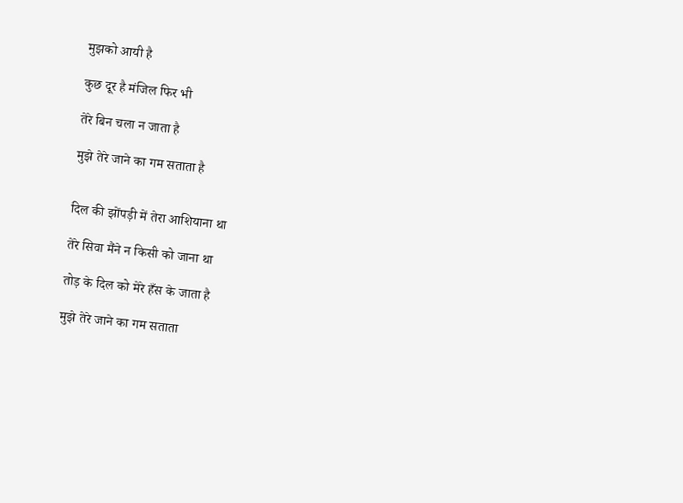मुझको आयी है

कुछ दूर है मंजिल फिर भी

तेरे बिन चला न जाता है

मुझे तेरे जाने का गम सताता है


दिल की झोंपड़ी में तेरा आशियाना था

तेरे सिवा मैंने न किसी को जाना था

तोड़ के दिल को मेरे हँस के जाता है

मुझे तेरे जाने का गम सताता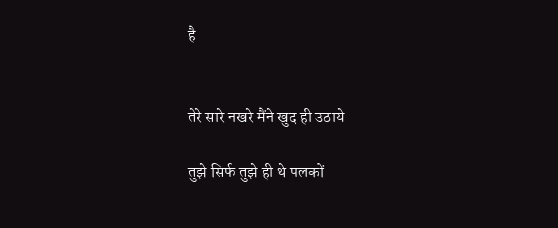है


तेरे सारे नखरे मैंने खुद ही उठाये

तुझे सिर्फ तुझे ही थे पलकों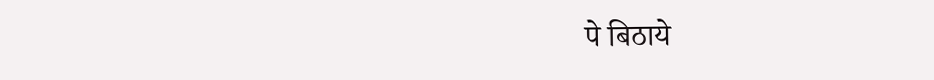पे बिठाये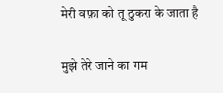मेरी वफ़ा को तू ठुकरा के जाता है

मुझे तेरे जाने का गम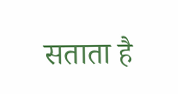सताता है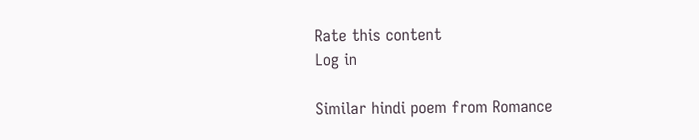Rate this content
Log in

Similar hindi poem from Romance